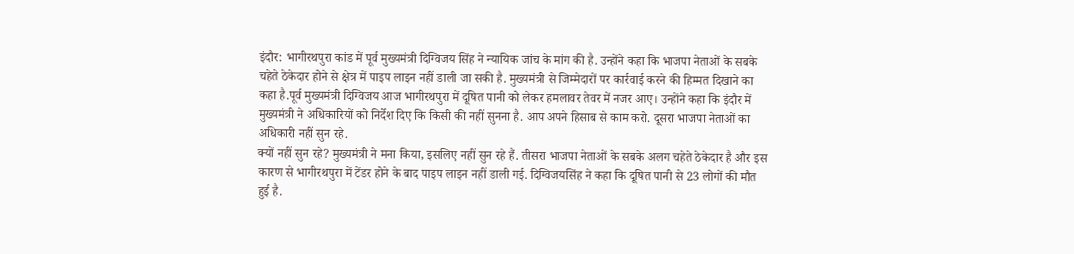इंदौर: भागीरथपुरा कांड में पूर्व मुख्यमंत्री दिग्विजय सिंह ने न्यायिक जांच के मांग की है. उन्होंने कहा कि भाजपा नेताओं के सबके चहेते ठेकेदार होने से क्षेत्र में पाइप लाइन नहीं डाली जा सकी है. मुख्यमंत्री से जिम्मेदारों पर कार्रवाई करने की हिम्मत दिखाने का कहा है.पूर्व मुख्यमंत्री दिग्विजय आज भागीरथपुरा में दूषित पानी को लेकर हमलावर तेवर में नजर आए। उन्होंने कहा कि इंदौर में मुख्यमंत्री ने अधिकारियों को निर्देश दिए कि किसी की नहीं सुनना है. आप अपने हिसाब से काम करो. दूसरा भाजपा नेताओं का अधिकारी नहीं सुन रहे.
क्यों नहीं सुन रहे? मुख्यमंत्री ने मना किया, इसलिए नहीं सुन रहे हैं. तीसरा भाजपा नेताओं के सबके अलग चहेते ठेकेदार है और इस कारण से भागीरथपुरा में टेंडर होने के बाद पाइप लाइन नहीं डाली गई. दिग्विजयसिंह ने कहा कि दूषित पानी से 23 लोगों की मौत हुई है.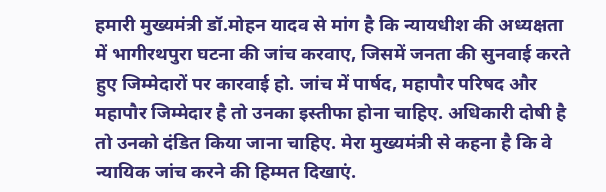हमारी मुख्यमंत्री डॉ.मोहन यादव से मांग है कि न्यायधीश की अध्यक्षता में भागीरथपुरा घटना की जांच करवाए, जिसमें जनता की सुनवाई करते हुए जिम्मेदारों पर कारवाई हो. जांच में पार्षद, महापौर परिषद और महापौर जिम्मेदार है तो उनका इस्तीफा होना चाहिए. अधिकारी दोषी है तो उनको दंडित किया जाना चाहिए. मेरा मुख्यमंत्री से कहना है कि वे न्यायिक जांच करने की हिम्मत दिखाएं.